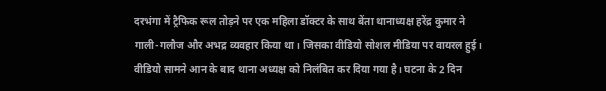दरभंगा में ट्रैफिक रूल तोड़ने पर एक महिला डॉक्टर के साथ बेंता थानाध्यक्ष हरेंद्र कुमार ने गाली-गलौज और अभद्र व्यवहार किया था। जिसका वीडियो सोशल मीडिया पर वायरल हुई। वीडियो सामने आन के बाद थाना अध्यक्ष को निलंबित कर दिया गया है। घटना के 2 दिन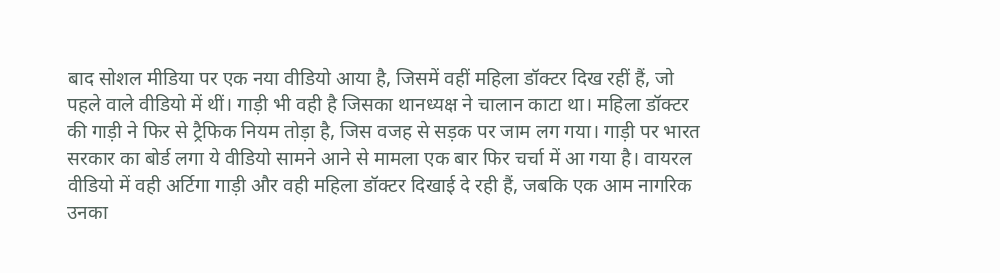बाद सोशल मीडिया पर एक नया वीडियो आया है, जिसमें वहीं महिला डॉक्टर दिख रहीं हैं, जो पहले वाले वीडियो में थीं। गाड़ी भी वही है जिसका थानध्यक्ष ने चालान काटा था। महिला डॉक्टर की गाड़ी ने फिर से ट्रैफिक नियम तोड़ा है, जिस वजह से सड़क पर जाम लग गया। गाड़ी पर भारत सरकार का बोर्ड लगा ये वीडियो सामने आने से मामला एक बार फिर चर्चा में आ गया है। वायरल वीडियो में वही अर्टिगा गाड़ी और वही महिला डॉक्टर दिखाई दे रही हैं, जबकि एक आम नागरिक उनका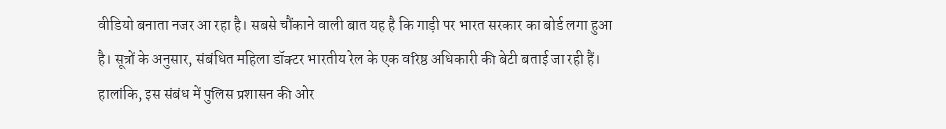वीडियो बनाता नजर आ रहा है। सबसे चौंकाने वाली बात यह है कि गाड़ी पर भारत सरकार का बोर्ड लगा हुआ है। सूत्रों के अनुसार, संबंधित महिला डॉक्टर भारतीय रेल के एक वरिष्ठ अधिकारी की बेटी बताई जा रही हैं। हालांकि, इस संबंध में पुलिस प्रशासन की ओर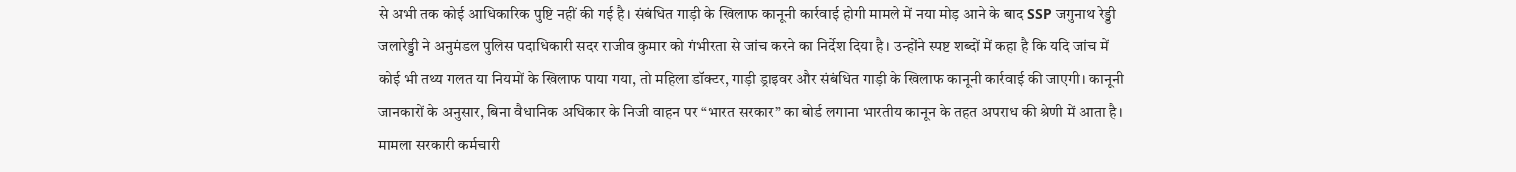से अभी तक कोई आधिकारिक पुष्टि नहीं की गई है। संबंधित गाड़ी के खिलाफ कानूनी कार्रवाई होगी मामले में नया मोड़ आने के बाद SSP जगुनाथ रेड्डी जलारेड्डी ने अनुमंडल पुलिस पदाधिकारी सदर राजीव कुमार को गंभीरता से जांच करने का निर्देश दिया है। उन्होंने स्पष्ट शब्दों में कहा है कि यदि जांच में कोई भी तथ्य गलत या नियमों के खिलाफ पाया गया, तो महिला डॉक्टर, गाड़ी ड्राइवर और संबंधित गाड़ी के खिलाफ कानूनी कार्रवाई की जाएगी। कानूनी जानकारों के अनुसार, बिना वैधानिक अधिकार के निजी वाहन पर “भारत सरकार” का बोर्ड लगाना भारतीय कानून के तहत अपराध की श्रेणी में आता है। मामला सरकारी कर्मचारी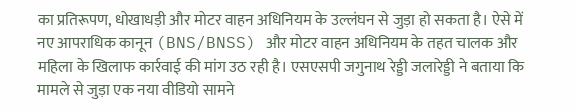का प्रतिरूपण, धोखाधड़ी और मोटर वाहन अधिनियम के उल्लंघन से जुड़ा हो सकता है। ऐसे में नए आपराधिक कानून (BNS/BNSS) और मोटर वाहन अधिनियम के तहत चालक और महिला के खिलाफ कार्रवाई की मांग उठ रही है। एसएसपी जगुनाथ रेड्डी जलारेड्डी ने बताया कि मामले से जुड़ा एक नया वीडियो सामने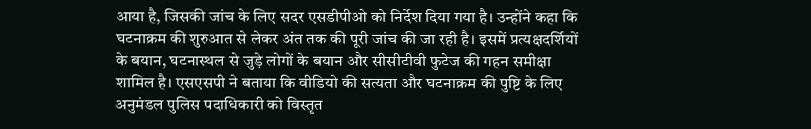आया है, जिसकी जांच के लिए सदर एसडीपीओ को निर्देश दिया गया है। उन्होंने कहा कि घटनाक्रम की शुरुआत से लेकर अंत तक की पूरी जांच की जा रही है। इसमें प्रत्यक्षदर्शियों के बयान, घटनास्थल से जुड़े लोगों के बयान और सीसीटीवी फुटेज की गहन समीक्षा शामिल है। एसएसपी ने बताया कि वीडियो की सत्यता और घटनाक्रम की पुष्टि के लिए अनुमंडल पुलिस पदाधिकारी को विस्तृत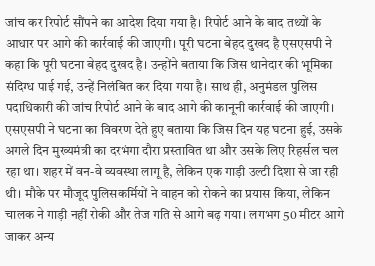जांच कर रिपोर्ट सौंपने का आदेश दिया गया है। रिपोर्ट आने के बाद तथ्यों के आधार पर आगे की कार्रवाई की जाएगी। पूरी घटना बेहद दुखद है एसएसपी ने कहा कि पूरी घटना बेहद दुखद है। उन्होंने बताया कि जिस थानेदार की भूमिका संदिग्ध पाई गई, उन्हें निलंबित कर दिया गया है। साथ ही, अनुमंडल पुलिस पदाधिकारी की जांच रिपोर्ट आने के बाद आगे की कानूनी कार्रवाई की जाएगी। एसएसपी ने घटना का विवरण देते हुए बताया कि जिस दिन यह घटना हुई, उसके अगले दिन मुख्यमंत्री का दरभंगा दौरा प्रस्तावित था और उसके लिए रिहर्सल चल रहा था। शहर में वन-वे व्यवस्था लागू है, लेकिन एक गाड़ी उल्टी दिशा से जा रही थी। मौके पर मौजूद पुलिसकर्मियों ने वाहन को रोकने का प्रयास किया, लेकिन चालक ने गाड़ी नहीं रोकी और तेज गति से आगे बढ़ गया। लगभग 50 मीटर आगे जाकर अन्य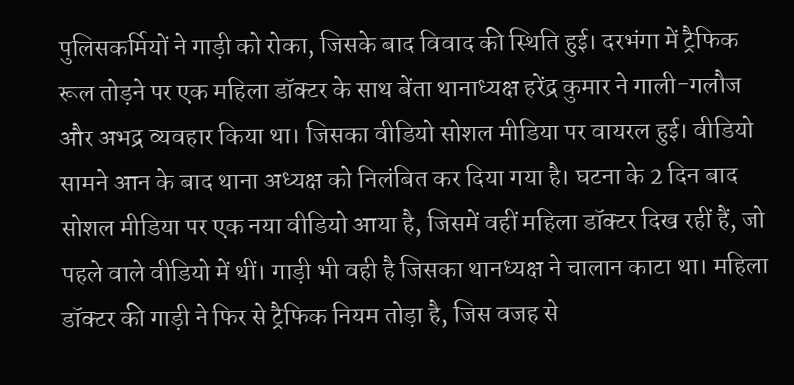पुलिसकर्मियों ने गाड़ी को रोका, जिसके बाद विवाद की स्थिति हुई। दरभंगा में ट्रैफिक रूल तोड़ने पर एक महिला डॉक्टर के साथ बेंता थानाध्यक्ष हरेंद्र कुमार ने गाली-गलौज और अभद्र व्यवहार किया था। जिसका वीडियो सोशल मीडिया पर वायरल हुई। वीडियो सामने आन के बाद थाना अध्यक्ष को निलंबित कर दिया गया है। घटना के 2 दिन बाद सोशल मीडिया पर एक नया वीडियो आया है, जिसमें वहीं महिला डॉक्टर दिख रहीं हैं, जो पहले वाले वीडियो में थीं। गाड़ी भी वही है जिसका थानध्यक्ष ने चालान काटा था। महिला डॉक्टर की गाड़ी ने फिर से ट्रैफिक नियम तोड़ा है, जिस वजह से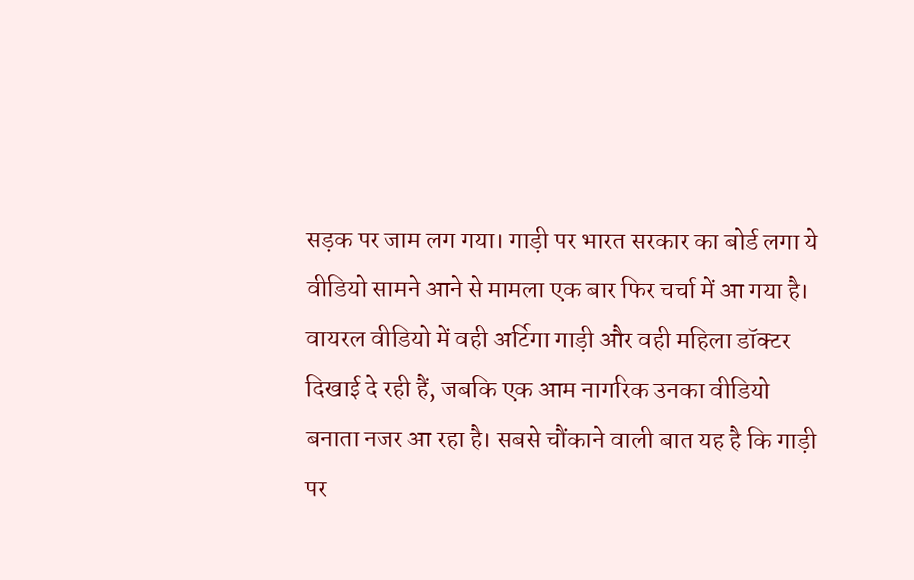सड़क पर जाम लग गया। गाड़ी पर भारत सरकार का बोर्ड लगा ये वीडियो सामने आने से मामला एक बार फिर चर्चा में आ गया है। वायरल वीडियो में वही अर्टिगा गाड़ी और वही महिला डॉक्टर दिखाई दे रही हैं, जबकि एक आम नागरिक उनका वीडियो बनाता नजर आ रहा है। सबसे चौंकाने वाली बात यह है कि गाड़ी पर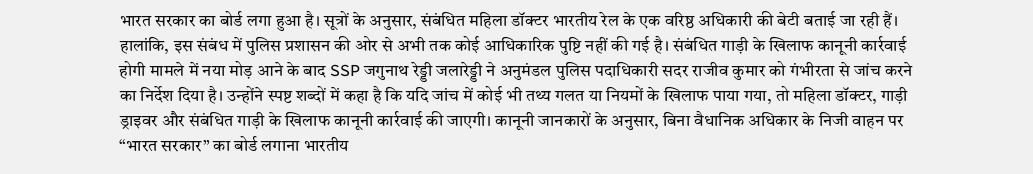भारत सरकार का बोर्ड लगा हुआ है। सूत्रों के अनुसार, संबंधित महिला डॉक्टर भारतीय रेल के एक वरिष्ठ अधिकारी की बेटी बताई जा रही हैं। हालांकि, इस संबंध में पुलिस प्रशासन की ओर से अभी तक कोई आधिकारिक पुष्टि नहीं की गई है। संबंधित गाड़ी के खिलाफ कानूनी कार्रवाई होगी मामले में नया मोड़ आने के बाद SSP जगुनाथ रेड्डी जलारेड्डी ने अनुमंडल पुलिस पदाधिकारी सदर राजीव कुमार को गंभीरता से जांच करने का निर्देश दिया है। उन्होंने स्पष्ट शब्दों में कहा है कि यदि जांच में कोई भी तथ्य गलत या नियमों के खिलाफ पाया गया, तो महिला डॉक्टर, गाड़ी ड्राइवर और संबंधित गाड़ी के खिलाफ कानूनी कार्रवाई की जाएगी। कानूनी जानकारों के अनुसार, बिना वैधानिक अधिकार के निजी वाहन पर “भारत सरकार” का बोर्ड लगाना भारतीय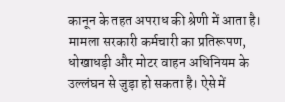कानून के तहत अपराध की श्रेणी में आता है। मामला सरकारी कर्मचारी का प्रतिरूपण, धोखाधड़ी और मोटर वाहन अधिनियम के उल्लंघन से जुड़ा हो सकता है। ऐसे में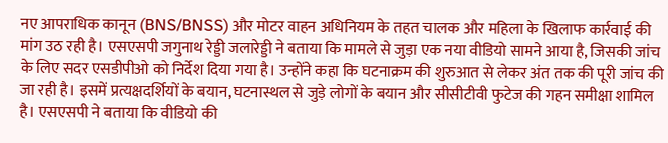नए आपराधिक कानून (BNS/BNSS) और मोटर वाहन अधिनियम के तहत चालक और महिला के खिलाफ कार्रवाई की मांग उठ रही है। एसएसपी जगुनाथ रेड्डी जलारेड्डी ने बताया कि मामले से जुड़ा एक नया वीडियो सामने आया है, जिसकी जांच के लिए सदर एसडीपीओ को निर्देश दिया गया है। उन्होंने कहा कि घटनाक्रम की शुरुआत से लेकर अंत तक की पूरी जांच की जा रही है। इसमें प्रत्यक्षदर्शियों के बयान, घटनास्थल से जुड़े लोगों के बयान और सीसीटीवी फुटेज की गहन समीक्षा शामिल है। एसएसपी ने बताया कि वीडियो की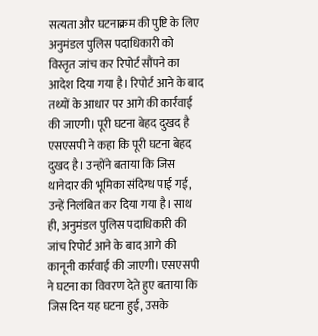सत्यता और घटनाक्रम की पुष्टि के लिए अनुमंडल पुलिस पदाधिकारी को विस्तृत जांच कर रिपोर्ट सौंपने का आदेश दिया गया है। रिपोर्ट आने के बाद तथ्यों के आधार पर आगे की कार्रवाई की जाएगी। पूरी घटना बेहद दुखद है एसएसपी ने कहा कि पूरी घटना बेहद दुखद है। उन्होंने बताया कि जिस थानेदार की भूमिका संदिग्ध पाई गई, उन्हें निलंबित कर दिया गया है। साथ ही, अनुमंडल पुलिस पदाधिकारी की जांच रिपोर्ट आने के बाद आगे की कानूनी कार्रवाई की जाएगी। एसएसपी ने घटना का विवरण देते हुए बताया कि जिस दिन यह घटना हुई, उसके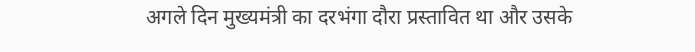अगले दिन मुख्यमंत्री का दरभंगा दौरा प्रस्तावित था और उसके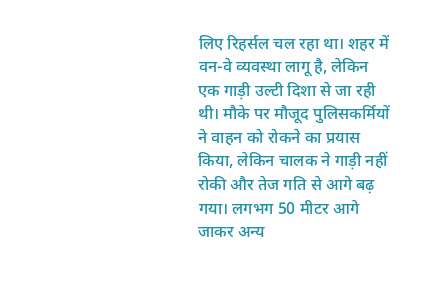लिए रिहर्सल चल रहा था। शहर में वन-वे व्यवस्था लागू है, लेकिन एक गाड़ी उल्टी दिशा से जा रही थी। मौके पर मौजूद पुलिसकर्मियों ने वाहन को रोकने का प्रयास किया, लेकिन चालक ने गाड़ी नहीं रोकी और तेज गति से आगे बढ़ गया। लगभग 50 मीटर आगे जाकर अन्य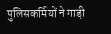पुलिसकर्मियों ने गाड़ी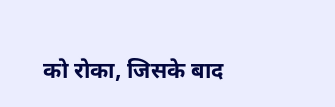को रोका, जिसके बाद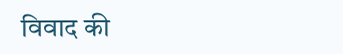विवाद की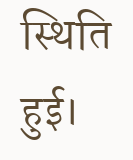स्थिति हुई।